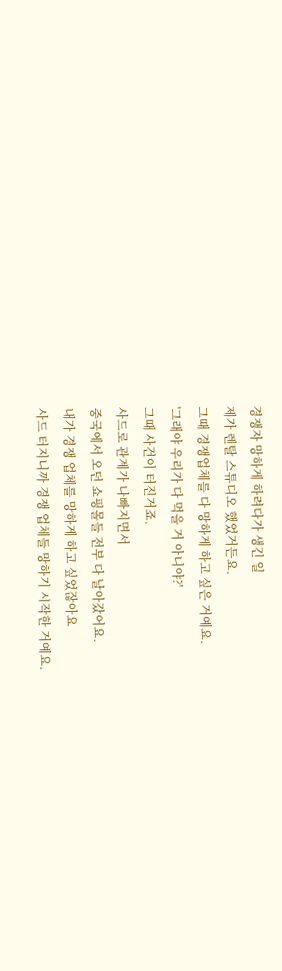경쟁자 망하게 하려다가 생긴 일
제가 렌탈 스튜디오 했었거든요.
그때 경쟁업체를 다 망하게 하고 싶은 거예요.
'그래야 우리가 다 먹을 거 아니야?'
그때 사건이 터진거죠.
사드로 관계가 나빠지면서
중국에서 오던 쇼핑몰들 전부 다 날아갔어요.
내가 경쟁 업체를 망하게 하고 싶었잖아요
사드 터지니까 경쟁 업체들 망하기 시작한 거예요.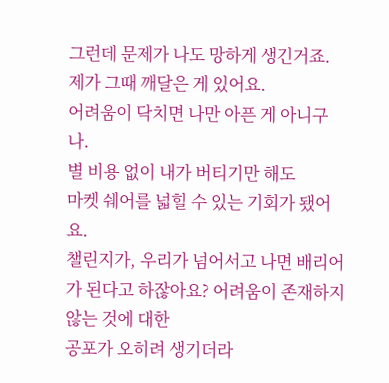그런데 문제가 나도 망하게 생긴거죠.
제가 그때 깨달은 게 있어요.
어려움이 닥치면 나만 아픈 게 아니구나.
별 비용 없이 내가 버티기만 해도
마켓 쉐어를 넓힐 수 있는 기회가 됐어요.
챌린지가, 우리가 넘어서고 나면 배리어가 된다고 하잖아요? 어려움이 존재하지 않는 것에 대한
공포가 오히려 생기더라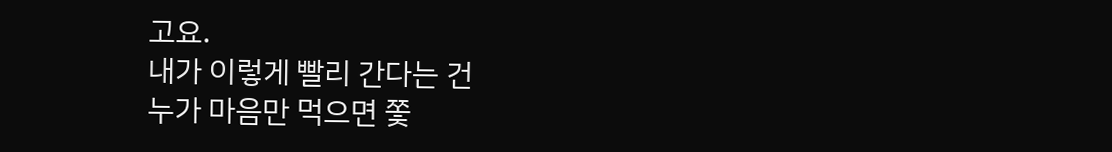고요.
내가 이렇게 빨리 간다는 건
누가 마음만 먹으면 쫓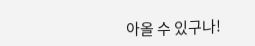아올 수 있구나!